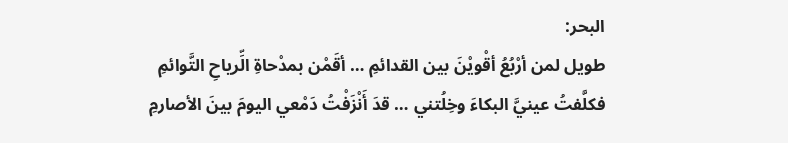البحر:
طويل لمن أرْبُعُ أقْويْنَ بين القدائمِ … أقَمْن بمدْحاةِ الِّرياحِ التَّوائمِ
فكلَّفتُ عينيَّ البكاءَ وخِلُتني … قدَ أَنْزَفْتُ دَمْعي اليومَ بينَ الأصارمِ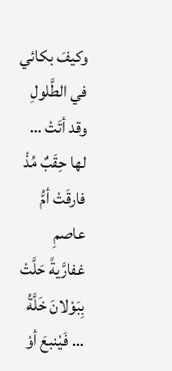وكيفَ بكائي في الطَّلولِ وقد أتَتْ … لها حِقَبٌ مُذْ فارقَتْ أمُّ عاصمِ
غفارَّيةً حَلَّتْ بِبَوْلانَ خَلَّةُ … فَيْنبعَ أوْ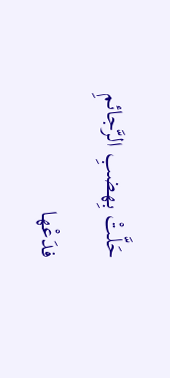حَلَّتْ بِهضبِ الرَّجائمِ
فدَعْها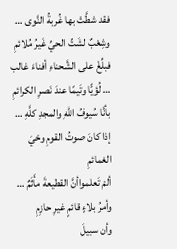فقد شطَّتْ بها غُربةُ النَّوى … وشِعْبٌ لشَتِّ الحيِّ غَيرُ مُلائمِ
فبلِّغْ على الشَّحناءِ أفناءَ غالب … لُؤيًّا وتَيمًا عندَ نَصرِ الكرائمِ
بأنَّا سُيوفُ اللهِ والمجدِ كلَّهِ … إذا كانَ صوتُ القومِ وحْيَ الغمائمِ
ألمْ تَعلمواأنَّ القطيعةَ مأَثَمٌ … وأمرُ بلاءٍ قائمٍ غيرِ حازِمِ
وأن سبيلَ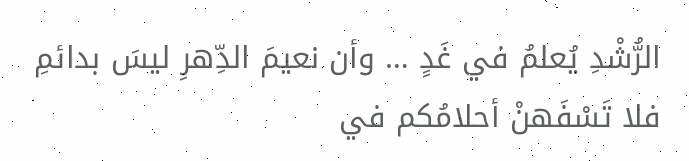الرُّشْدِ يُعلمُ في غَدٍ … وأن نعيمَ الدِّهرِ ليسَ بدائمِ
فلا تَسْفَهنْ أحلامُكم في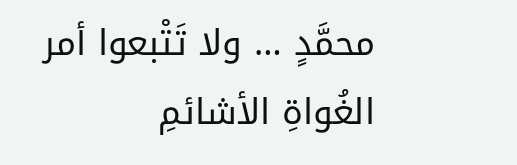محمَّدٍ … ولا تَتْبعوا أمر الغُواةِ الأشائمِ